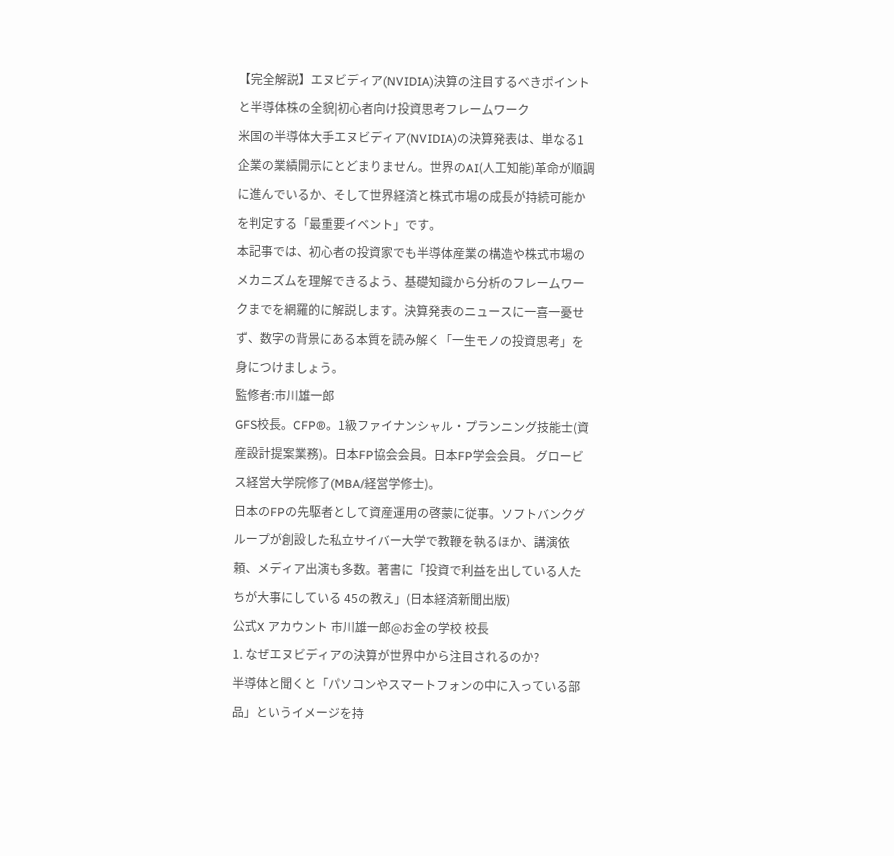【完全解説】エヌビディア(NVIDIA)決算の注目するべきポイントと半導体株の全貌|初心者向け投資思考フレームワーク
米国の半導体大手エヌビディア(NVIDIA)の決算発表は、単なる1企業の業績開示にとどまりません。世界のAI(人工知能)革命が順調に進んでいるか、そして世界経済と株式市場の成長が持続可能かを判定する「最重要イベント」です。
本記事では、初心者の投資家でも半導体産業の構造や株式市場のメカニズムを理解できるよう、基礎知識から分析のフレームワークまでを網羅的に解説します。決算発表のニュースに一喜一憂せず、数字の背景にある本質を読み解く「一生モノの投資思考」を身につけましょう。
監修者:市川雄一郎
GFS校長。CFP®。1級ファイナンシャル・プランニング技能士(資産設計提案業務)。日本FP協会会員。日本FP学会会員。 グロービス経営大学院修了(MBA/経営学修士)。
日本のFPの先駆者として資産運用の啓蒙に従事。ソフトバンクグループが創設した私立サイバー大学で教鞭を執るほか、講演依頼、メディア出演も多数。著書に「投資で利益を出している人たちが大事にしている 45の教え」(日本経済新聞出版)
公式X アカウント 市川雄一郎@お金の学校 校長
1. なぜエヌビディアの決算が世界中から注目されるのか?
半導体と聞くと「パソコンやスマートフォンの中に入っている部品」というイメージを持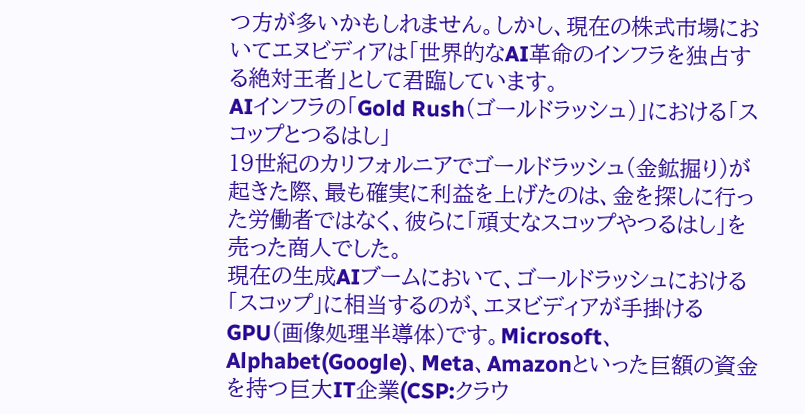つ方が多いかもしれません。しかし、現在の株式市場においてエヌビディアは「世界的なAI革命のインフラを独占する絶対王者」として君臨しています。
AIインフラの「Gold Rush(ゴールドラッシュ)」における「スコップとつるはし」
19世紀のカリフォルニアでゴールドラッシュ(金鉱掘り)が起きた際、最も確実に利益を上げたのは、金を探しに行った労働者ではなく、彼らに「頑丈なスコップやつるはし」を売った商人でした。
現在の生成AIブームにおいて、ゴールドラッシュにおける「スコップ」に相当するのが、エヌビディアが手掛けるGPU(画像処理半導体)です。Microsoft、Alphabet(Google)、Meta、Amazonといった巨額の資金を持つ巨大IT企業(CSP:クラウ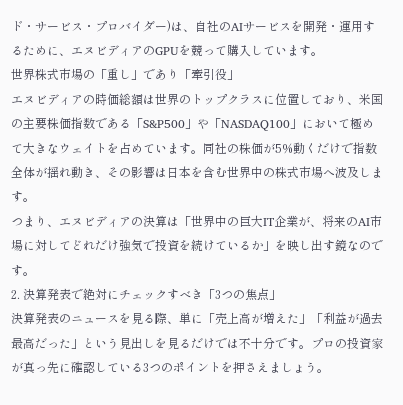ド・サービス・プロバイダー)は、自社のAIサービスを開発・運用するために、エヌビディアのGPUを競って購入しています。
世界株式市場の「重し」であり「牽引役」
エヌビディアの時価総額は世界のトップクラスに位置しており、米国の主要株価指数である「S&P500」や「NASDAQ100」において極めて大きなウェイトを占めています。同社の株価が5%動くだけで指数全体が揺れ動き、その影響は日本を含む世界中の株式市場へ波及します。
つまり、エヌビディアの決算は「世界中の巨大IT企業が、将来のAI市場に対してどれだけ強気で投資を続けているか」を映し出す鏡なのです。
2. 決算発表で絶対にチェックすべき「3つの焦点」
決算発表のニュースを見る際、単に「売上高が増えた」「利益が過去最高だった」という見出しを見るだけでは不十分です。プロの投資家が真っ先に確認している3つのポイントを押さえましょう。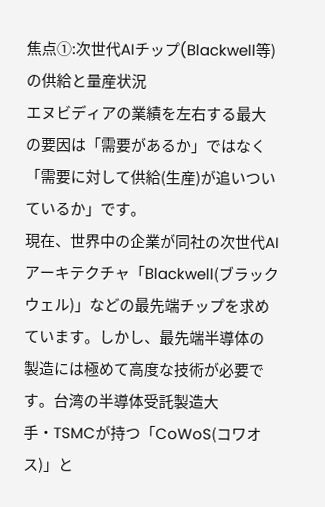焦点①:次世代AIチップ(Blackwell等)の供給と量産状況
エヌビディアの業績を左右する最大の要因は「需要があるか」ではなく「需要に対して供給(生産)が追いついているか」です。
現在、世界中の企業が同社の次世代AIアーキテクチャ「Blackwell(ブラックウェル)」などの最先端チップを求めています。しかし、最先端半導体の製造には極めて高度な技術が必要です。台湾の半導体受託製造大手・TSMCが持つ「CoWoS(コワオス)」と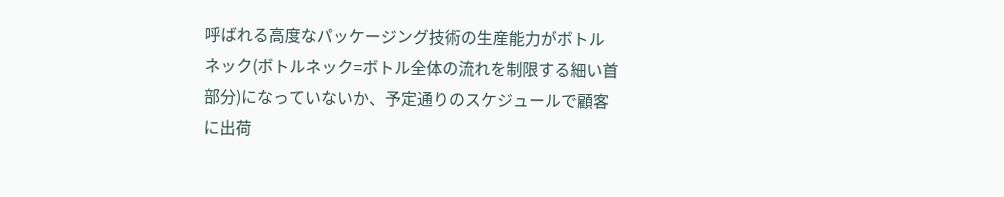呼ばれる高度なパッケージング技術の生産能力がボトルネック(ボトルネック=ボトル全体の流れを制限する細い首部分)になっていないか、予定通りのスケジュールで顧客に出荷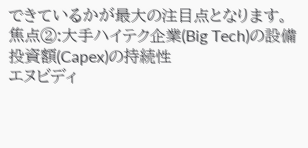できているかが最大の注目点となります。
焦点②:大手ハイテク企業(Big Tech)の設備投資額(Capex)の持続性
エヌビディ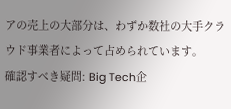アの売上の大部分は、わずか数社の大手クラウド事業者によって占められています。
確認すべき疑問: Big Tech企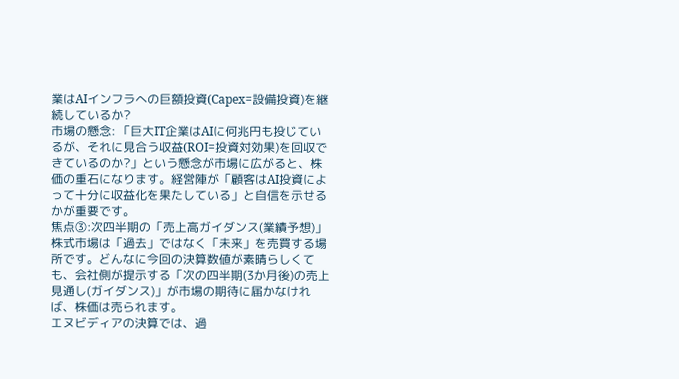業はAIインフラへの巨額投資(Capex=設備投資)を継続しているか?
市場の懸念: 「巨大IT企業はAIに何兆円も投じているが、それに見合う収益(ROI=投資対効果)を回収できているのか?」という懸念が市場に広がると、株価の重石になります。経営陣が「顧客はAI投資によって十分に収益化を果たしている」と自信を示せるかが重要です。
焦点③:次四半期の「売上高ガイダンス(業績予想)」
株式市場は「過去」ではなく「未来」を売買する場所です。どんなに今回の決算数値が素晴らしくても、会社側が提示する「次の四半期(3か月後)の売上見通し(ガイダンス)」が市場の期待に届かなければ、株価は売られます。
エヌビディアの決算では、過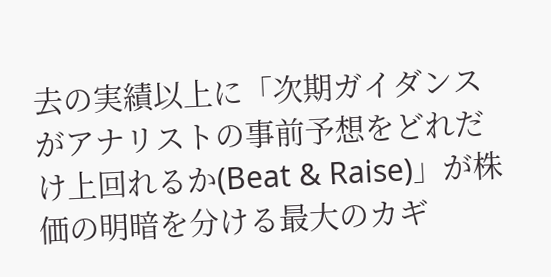去の実績以上に「次期ガイダンスがアナリストの事前予想をどれだけ上回れるか(Beat & Raise)」が株価の明暗を分ける最大のカギ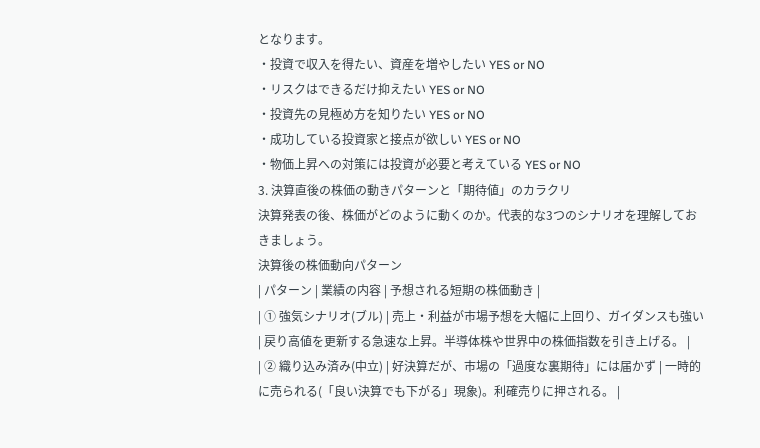となります。
・投資で収入を得たい、資産を増やしたい YES or NO
・リスクはできるだけ抑えたい YES or NO
・投資先の見極め方を知りたい YES or NO
・成功している投資家と接点が欲しい YES or NO
・物価上昇への対策には投資が必要と考えている YES or NO
3. 決算直後の株価の動きパターンと「期待値」のカラクリ
決算発表の後、株価がどのように動くのか。代表的な3つのシナリオを理解しておきましょう。
決算後の株価動向パターン
| パターン | 業績の内容 | 予想される短期の株価動き |
| ① 強気シナリオ(ブル) | 売上・利益が市場予想を大幅に上回り、ガイダンスも強い | 戻り高値を更新する急速な上昇。半導体株や世界中の株価指数を引き上げる。 |
| ② 織り込み済み(中立) | 好決算だが、市場の「過度な裏期待」には届かず | 一時的に売られる(「良い決算でも下がる」現象)。利確売りに押される。 |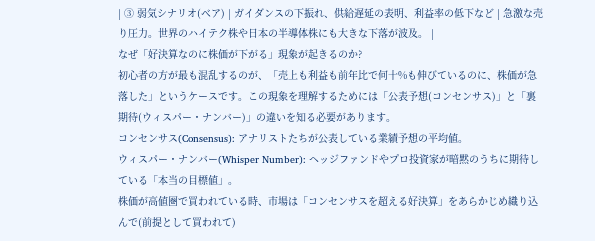| ③ 弱気シナリオ(ベア) | ガイダンスの下振れ、供給遅延の表明、利益率の低下など | 急激な売り圧力。世界のハイテク株や日本の半導体株にも大きな下落が波及。 |
なぜ「好決算なのに株価が下がる」現象が起きるのか?
初心者の方が最も混乱するのが、「売上も利益も前年比で何十%も伸びているのに、株価が急落した」というケースです。この現象を理解するためには「公表予想(コンセンサス)」と「裏期待(ウィスパー・ナンバー)」の違いを知る必要があります。
コンセンサス(Consensus): アナリストたちが公表している業績予想の平均値。
ウィスパー・ナンバー(Whisper Number): ヘッジファンドやプロ投資家が暗黙のうちに期待している「本当の目標値」。
株価が高値圏で買われている時、市場は「コンセンサスを超える好決算」をあらかじめ織り込んで(前提として買われて)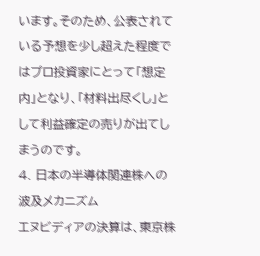います。そのため、公表されている予想を少し超えた程度ではプロ投資家にとって「想定内」となり、「材料出尽くし」として利益確定の売りが出てしまうのです。
4. 日本の半導体関連株への波及メカニズム
エヌビディアの決算は、東京株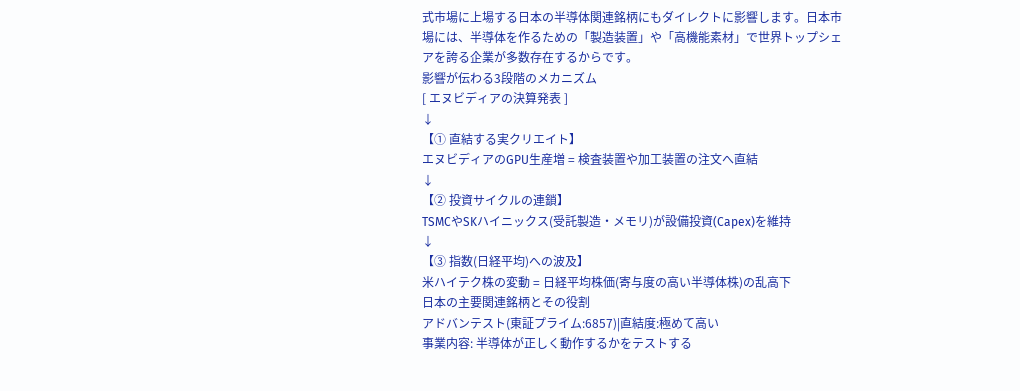式市場に上場する日本の半導体関連銘柄にもダイレクトに影響します。日本市場には、半導体を作るための「製造装置」や「高機能素材」で世界トップシェアを誇る企業が多数存在するからです。
影響が伝わる3段階のメカニズム
[ エヌビディアの決算発表 ]
↓
【① 直結する実クリエイト】
エヌビディアのGPU生産増 = 検査装置や加工装置の注文へ直結
↓
【② 投資サイクルの連鎖】
TSMCやSKハイニックス(受託製造・メモリ)が設備投資(Capex)を維持
↓
【③ 指数(日経平均)への波及】
米ハイテク株の変動 = 日経平均株価(寄与度の高い半導体株)の乱高下
日本の主要関連銘柄とその役割
アドバンテスト(東証プライム:6857)|直結度:極めて高い
事業内容: 半導体が正しく動作するかをテストする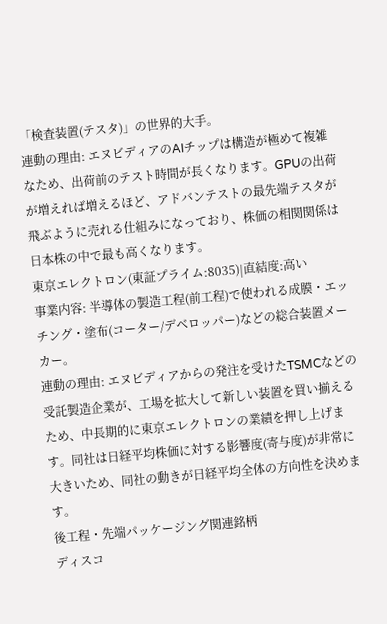「検査装置(テスタ)」の世界的大手。
連動の理由: エヌビディアのAIチップは構造が極めて複雑なため、出荷前のテスト時間が長くなります。GPUの出荷が増えれば増えるほど、アドバンテストの最先端テスタが飛ぶように売れる仕組みになっており、株価の相関関係は日本株の中で最も高くなります。
東京エレクトロン(東証プライム:8035)|直結度:高い
事業内容: 半導体の製造工程(前工程)で使われる成膜・エッチング・塗布(コーター/デベロッパー)などの総合装置メーカー。
連動の理由: エヌビディアからの発注を受けたTSMCなどの受託製造企業が、工場を拡大して新しい装置を買い揃えるため、中長期的に東京エレクトロンの業績を押し上げます。同社は日経平均株価に対する影響度(寄与度)が非常に大きいため、同社の動きが日経平均全体の方向性を決めます。
後工程・先端パッケージング関連銘柄
ディスコ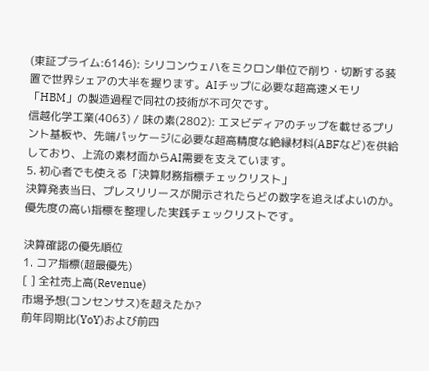(東証プライム:6146): シリコンウェハをミクロン単位で削り・切断する装置で世界シェアの大半を握ります。AIチップに必要な超高速メモリ「HBM」の製造過程で同社の技術が不可欠です。
信越化学工業(4063) / 味の素(2802): エヌビディアのチップを載せるプリント基板や、先端パッケージに必要な超高精度な絶縁材料(ABFなど)を供給しており、上流の素材面からAI需要を支えています。
5. 初心者でも使える「決算財務指標チェックリスト」
決算発表当日、プレスリリースが開示されたらどの数字を追えばよいのか。優先度の高い指標を整理した実践チェックリストです。

決算確認の優先順位
1. コア指標(超最優先)
[ ] 全社売上高(Revenue)
市場予想(コンセンサス)を超えたか?
前年同期比(YoY)および前四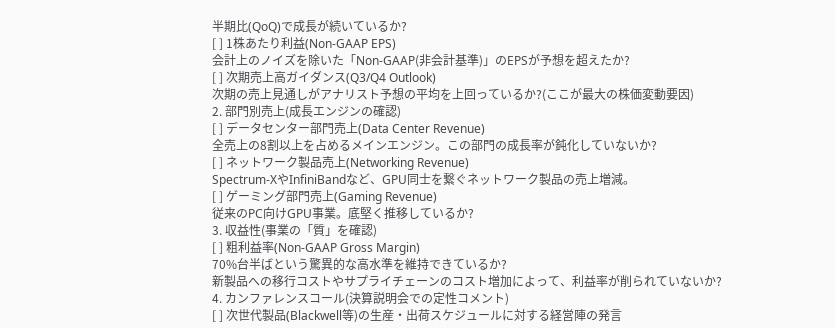半期比(QoQ)で成長が続いているか?
[ ] 1株あたり利益(Non-GAAP EPS)
会計上のノイズを除いた「Non-GAAP(非会計基準)」のEPSが予想を超えたか?
[ ] 次期売上高ガイダンス(Q3/Q4 Outlook)
次期の売上見通しがアナリスト予想の平均を上回っているか?(ここが最大の株価変動要因)
2. 部門別売上(成長エンジンの確認)
[ ] データセンター部門売上(Data Center Revenue)
全売上の8割以上を占めるメインエンジン。この部門の成長率が鈍化していないか?
[ ] ネットワーク製品売上(Networking Revenue)
Spectrum-XやInfiniBandなど、GPU同士を繋ぐネットワーク製品の売上増減。
[ ] ゲーミング部門売上(Gaming Revenue)
従来のPC向けGPU事業。底堅く推移しているか?
3. 収益性(事業の「質」を確認)
[ ] 粗利益率(Non-GAAP Gross Margin)
70%台半ばという驚異的な高水準を維持できているか?
新製品への移行コストやサプライチェーンのコスト増加によって、利益率が削られていないか?
4. カンファレンスコール(決算説明会での定性コメント)
[ ] 次世代製品(Blackwell等)の生産・出荷スケジュールに対する経営陣の発言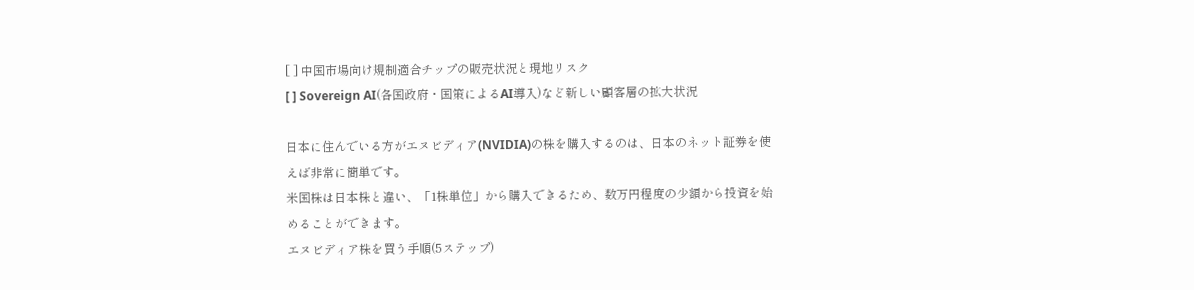[ ] 中国市場向け規制適合チップの販売状況と現地リスク
[ ] Sovereign AI(各国政府・国策によるAI導入)など新しい顧客層の拡大状況

日本に住んでいる方がエヌビディア(NVIDIA)の株を購入するのは、日本のネット証券を使えば非常に簡単です。
米国株は日本株と違い、「1株単位」から購入できるため、数万円程度の少額から投資を始めることができます。
エヌビディア株を買う手順(5ステップ)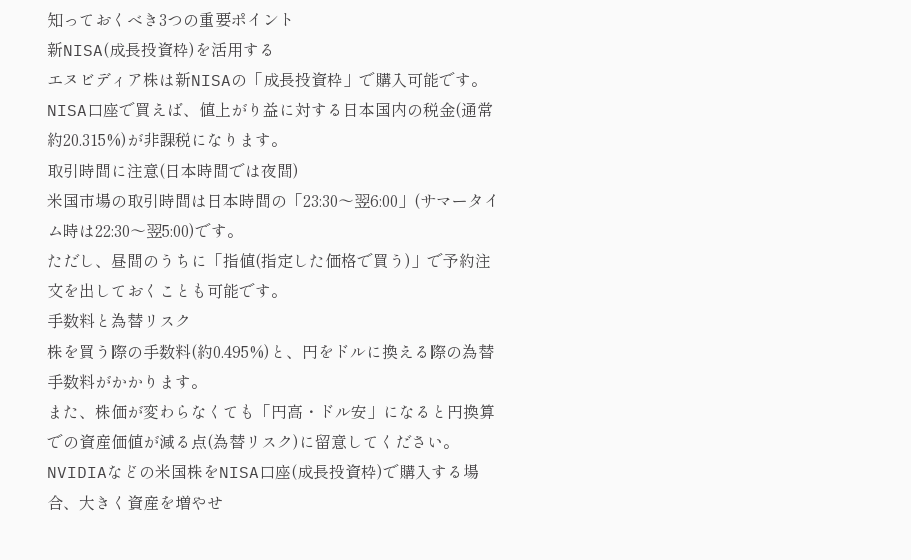知っておくべき3つの重要ポイント
新NISA(成長投資枠)を活用する
エヌビディア株は新NISAの「成長投資枠」で購入可能です。NISA口座で買えば、値上がり益に対する日本国内の税金(通常約20.315%)が非課税になります。
取引時間に注意(日本時間では夜間)
米国市場の取引時間は日本時間の「23:30〜翌6:00」(サマータイム時は22:30〜翌5:00)です。
ただし、昼間のうちに「指値(指定した価格で買う)」で予約注文を出しておくことも可能です。
手数料と為替リスク
株を買う際の手数料(約0.495%)と、円をドルに換える際の為替手数料がかかります。
また、株価が変わらなくても「円高・ドル安」になると円換算での資産価値が減る点(為替リスク)に留意してください。
NVIDIAなどの米国株をNISA口座(成長投資枠)で購入する場合、大きく資産を増やせ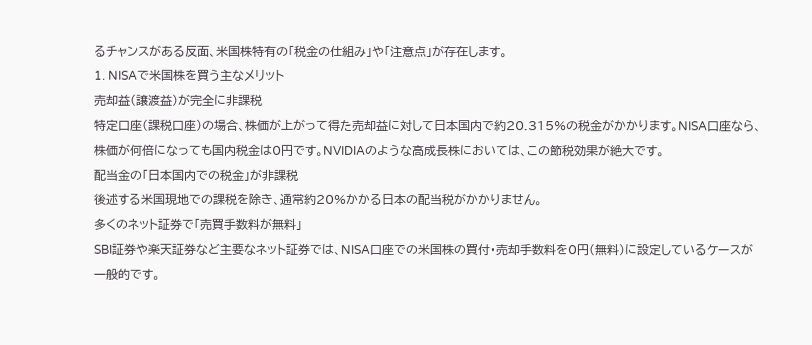るチャンスがある反面、米国株特有の「税金の仕組み」や「注意点」が存在します。
1. NISAで米国株を買う主なメリット
売却益(譲渡益)が完全に非課税
特定口座(課税口座)の場合、株価が上がって得た売却益に対して日本国内で約20.315%の税金がかかります。NISA口座なら、株価が何倍になっても国内税金は0円です。NVIDIAのような高成長株においては、この節税効果が絶大です。
配当金の「日本国内での税金」が非課税
後述する米国現地での課税を除き、通常約20%かかる日本の配当税がかかりません。
多くのネット証券で「売買手数料が無料」
SBI証券や楽天証券など主要なネット証券では、NISA口座での米国株の買付・売却手数料を0円(無料)に設定しているケースが一般的です。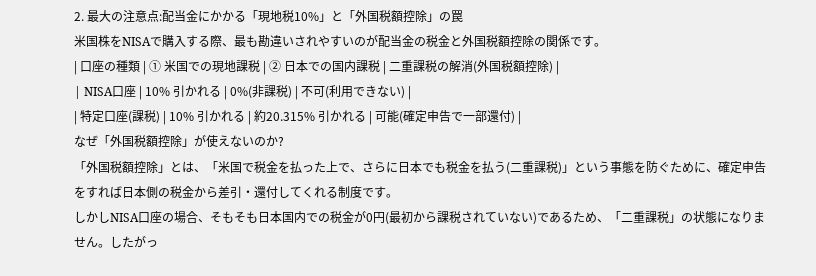2. 最大の注意点:配当金にかかる「現地税10%」と「外国税額控除」の罠
米国株をNISAで購入する際、最も勘違いされやすいのが配当金の税金と外国税額控除の関係です。
| 口座の種類 | ① 米国での現地課税 | ② 日本での国内課税 | 二重課税の解消(外国税額控除) |
| NISA口座 | 10% 引かれる | 0%(非課税) | 不可(利用できない) |
| 特定口座(課税) | 10% 引かれる | 約20.315% 引かれる | 可能(確定申告で一部還付) |
なぜ「外国税額控除」が使えないのか?
「外国税額控除」とは、「米国で税金を払った上で、さらに日本でも税金を払う(二重課税)」という事態を防ぐために、確定申告をすれば日本側の税金から差引・還付してくれる制度です。
しかしNISA口座の場合、そもそも日本国内での税金が0円(最初から課税されていない)であるため、「二重課税」の状態になりません。したがっ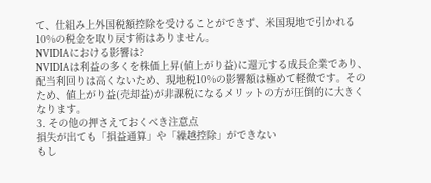て、仕組み上外国税額控除を受けることができず、米国現地で引かれる10%の税金を取り戻す術はありません。
NVIDIAにおける影響は?
NVIDIAは利益の多くを株価上昇(値上がり益)に還元する成長企業であり、配当利回りは高くないため、現地税10%の影響額は極めて軽微です。そのため、値上がり益(売却益)が非課税になるメリットの方が圧倒的に大きくなります。
3. その他の押さえておくべき注意点
損失が出ても「損益通算」や「繰越控除」ができない
もし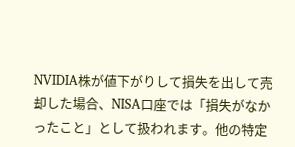NVIDIA株が値下がりして損失を出して売却した場合、NISA口座では「損失がなかったこと」として扱われます。他の特定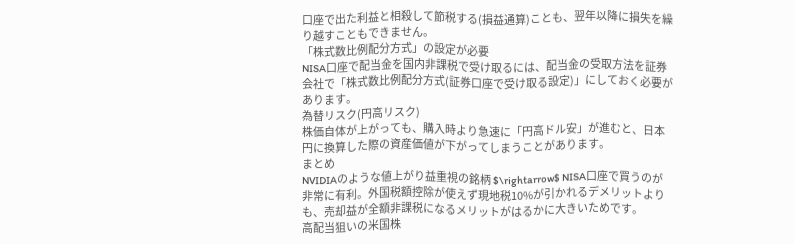口座で出た利益と相殺して節税する(損益通算)ことも、翌年以降に損失を繰り越すこともできません。
「株式数比例配分方式」の設定が必要
NISA口座で配当金を国内非課税で受け取るには、配当金の受取方法を証券会社で「株式数比例配分方式(証券口座で受け取る設定)」にしておく必要があります。
為替リスク(円高リスク)
株価自体が上がっても、購入時より急速に「円高ドル安」が進むと、日本円に換算した際の資産価値が下がってしまうことがあります。
まとめ
NVIDIAのような値上がり益重視の銘柄 $\rightarrow$ NISA口座で買うのが非常に有利。外国税額控除が使えず現地税10%が引かれるデメリットよりも、売却益が全額非課税になるメリットがはるかに大きいためです。
高配当狙いの米国株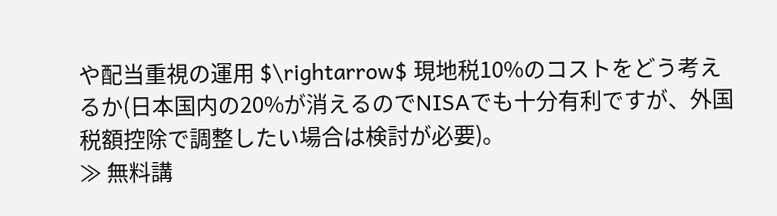や配当重視の運用 $\rightarrow$ 現地税10%のコストをどう考えるか(日本国内の20%が消えるのでNISAでも十分有利ですが、外国税額控除で調整したい場合は検討が必要)。
≫ 無料講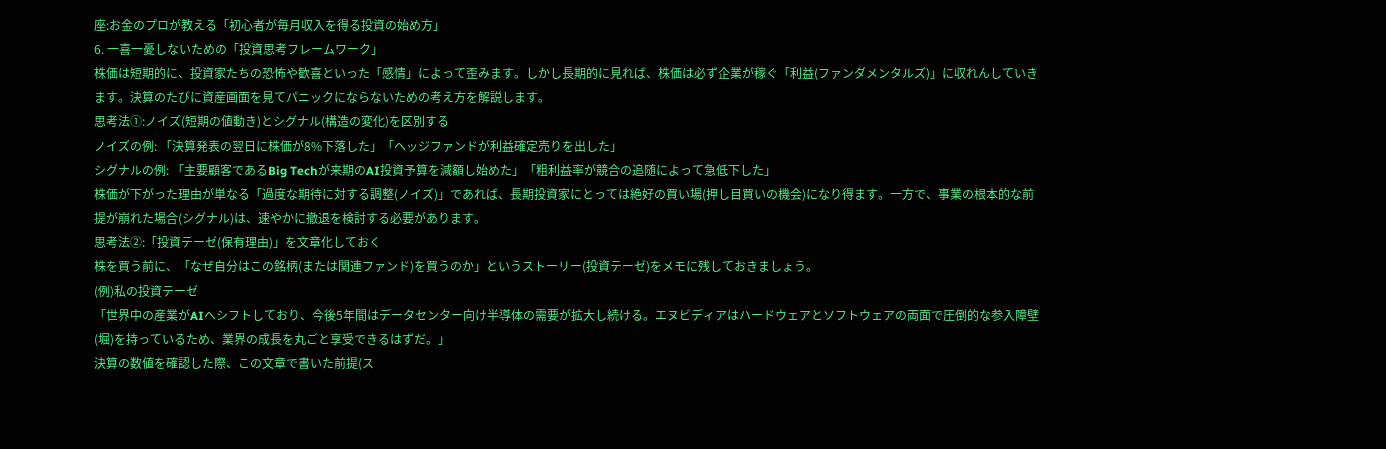座:お金のプロが教える「初心者が毎月収入を得る投資の始め方」
6. 一喜一憂しないための「投資思考フレームワーク」
株価は短期的に、投資家たちの恐怖や歓喜といった「感情」によって歪みます。しかし長期的に見れば、株価は必ず企業が稼ぐ「利益(ファンダメンタルズ)」に収れんしていきます。決算のたびに資産画面を見てパニックにならないための考え方を解説します。
思考法①:ノイズ(短期の値動き)とシグナル(構造の変化)を区別する
ノイズの例: 「決算発表の翌日に株価が8%下落した」「ヘッジファンドが利益確定売りを出した」
シグナルの例: 「主要顧客であるBig Techが来期のAI投資予算を減額し始めた」「粗利益率が競合の追随によって急低下した」
株価が下がった理由が単なる「過度な期待に対する調整(ノイズ)」であれば、長期投資家にとっては絶好の買い場(押し目買いの機会)になり得ます。一方で、事業の根本的な前提が崩れた場合(シグナル)は、速やかに撤退を検討する必要があります。
思考法②:「投資テーゼ(保有理由)」を文章化しておく
株を買う前に、「なぜ自分はこの銘柄(または関連ファンド)を買うのか」というストーリー(投資テーゼ)をメモに残しておきましょう。
(例)私の投資テーゼ
「世界中の産業がAIへシフトしており、今後5年間はデータセンター向け半導体の需要が拡大し続ける。エヌビディアはハードウェアとソフトウェアの両面で圧倒的な参入障壁(堀)を持っているため、業界の成長を丸ごと享受できるはずだ。」
決算の数値を確認した際、この文章で書いた前提(ス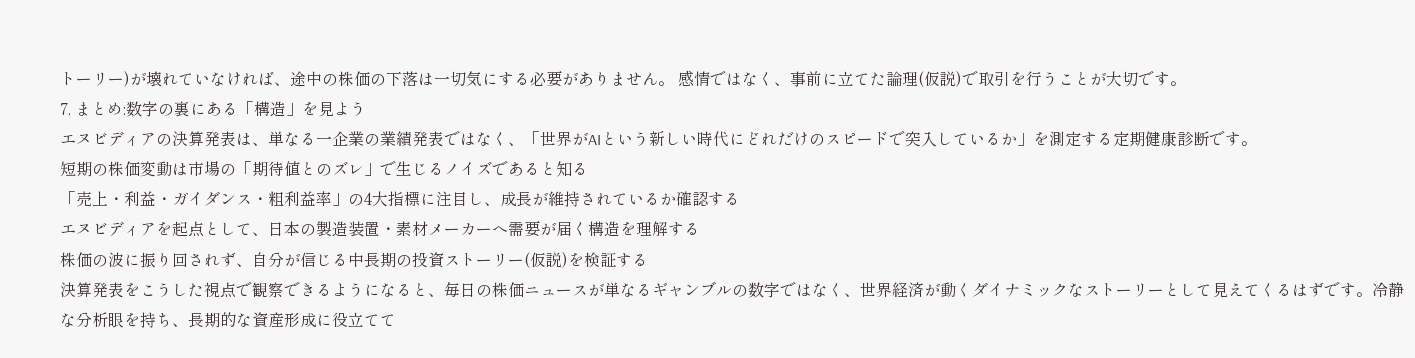トーリー)が壊れていなければ、途中の株価の下落は一切気にする必要がありません。 感情ではなく、事前に立てた論理(仮説)で取引を行うことが大切です。
7. まとめ:数字の裏にある「構造」を見よう
エヌビディアの決算発表は、単なる一企業の業績発表ではなく、「世界がAIという新しい時代にどれだけのスピードで突入しているか」を測定する定期健康診断です。
短期の株価変動は市場の「期待値とのズレ」で生じるノイズであると知る
「売上・利益・ガイダンス・粗利益率」の4大指標に注目し、成長が維持されているか確認する
エヌビディアを起点として、日本の製造装置・素材メーカーへ需要が届く構造を理解する
株価の波に振り回されず、自分が信じる中長期の投資ストーリー(仮説)を検証する
決算発表をこうした視点で観察できるようになると、毎日の株価ニュースが単なるギャンブルの数字ではなく、世界経済が動くダイナミックなストーリーとして見えてくるはずです。冷静な分析眼を持ち、長期的な資産形成に役立てて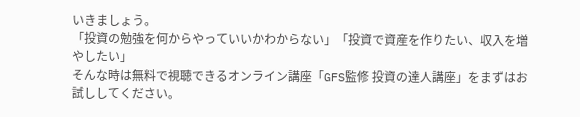いきましょう。
「投資の勉強を何からやっていいかわからない」「投資で資産を作りたい、収入を増やしたい」
そんな時は無料で視聴できるオンライン講座「GFS監修 投資の達人講座」をまずはお試ししてください。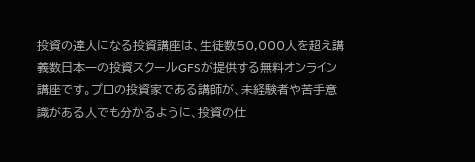投資の達人になる投資講座は、生徒数50,000人を超え講義数日本一の投資スクールGFSが提供する無料オンライン講座です。プロの投資家である講師が、未経験者や苦手意識がある人でも分かるように、投資の仕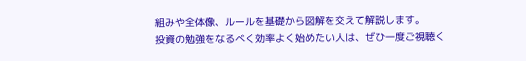組みや全体像、ルールを基礎から図解を交えて解説します。
投資の勉強をなるべく効率よく始めたい人は、ぜひ一度ご視聴く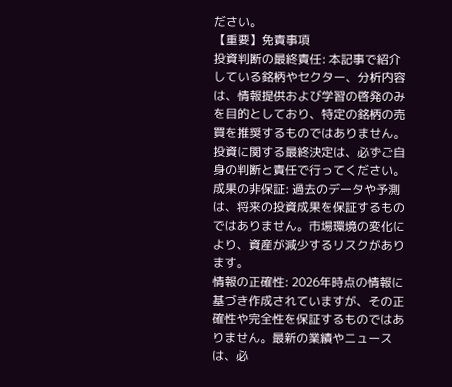ださい。
【重要】免責事項
投資判断の最終責任: 本記事で紹介している銘柄やセクター、分析内容は、情報提供および学習の啓発のみを目的としており、特定の銘柄の売買を推奨するものではありません。投資に関する最終決定は、必ずご自身の判断と責任で行ってください。
成果の非保証: 過去のデータや予測は、将来の投資成果を保証するものではありません。市場環境の変化により、資産が減少するリスクがあります。
情報の正確性: 2026年時点の情報に基づき作成されていますが、その正確性や完全性を保証するものではありません。最新の業績やニュースは、必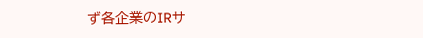ず各企業のIRサ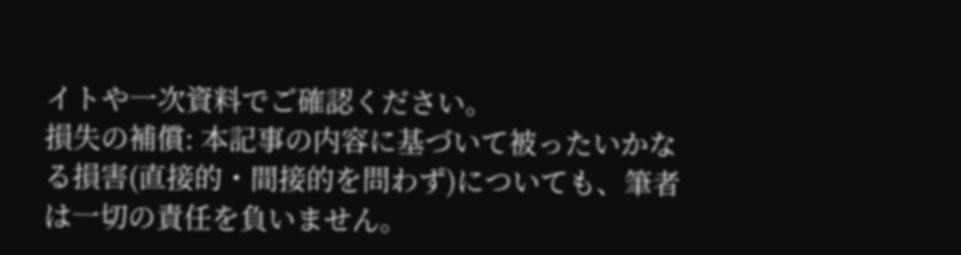イトや一次資料でご確認ください。
損失の補償: 本記事の内容に基づいて被ったいかなる損害(直接的・間接的を問わず)についても、筆者は一切の責任を負いません。